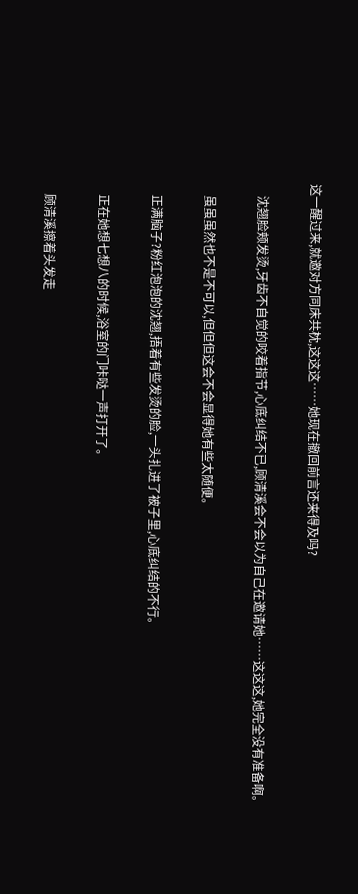这一醒过来,就邀对方同床共枕,这这这……她现在撤回前言还来得及吗?

    沈翘脸颊发烫,牙齿不自觉的咬着指节,心底纠结不已,顾清溪会不会以为自己在邀请她……这这这,她完全没有准备啊。

    虽虽虽然也不是不可以,但但但这会不会显得她有些太随便。

    正满脑子?粉红泡泡的沈翘,捂着有些发烫的脸,一头扎进了被子里,心底纠结的不行。

    正在她想七想八的时候,浴室的门咔哒一声打开了。

    顾清溪擦着头发走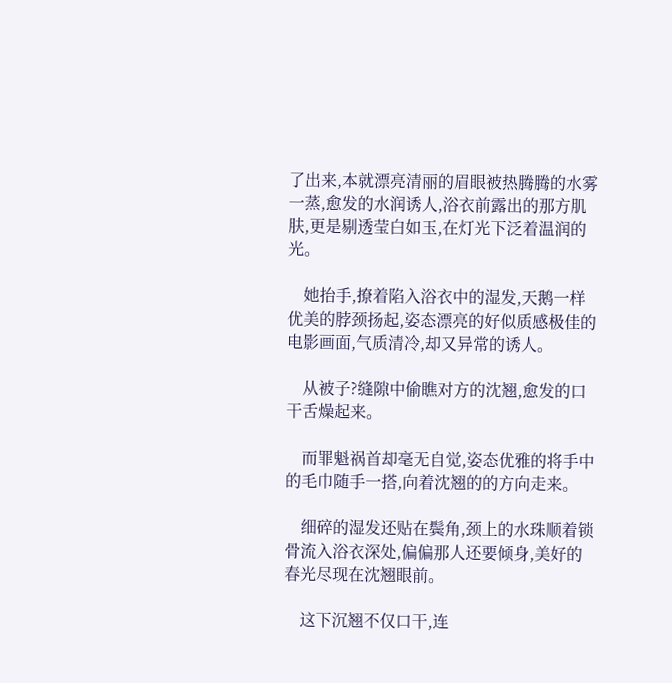了出来,本就漂亮清丽的眉眼被热腾腾的水雾一蒸,愈发的水润诱人,浴衣前露出的那方肌肤,更是剔透莹白如玉,在灯光下泛着温润的光。

    她抬手,撩着陷入浴衣中的湿发,天鹅一样优美的脖颈扬起,姿态漂亮的好似质感极佳的电影画面,气质清冷,却又异常的诱人。

    从被子?缝隙中偷瞧对方的沈翘,愈发的口干舌燥起来。

    而罪魁祸首却毫无自觉,姿态优雅的将手中的毛巾随手一搭,向着沈翘的的方向走来。

    细碎的湿发还贴在鬓角,颈上的水珠顺着锁骨流入浴衣深处,偏偏那人还要倾身,美好的春光尽现在沈翘眼前。

    这下沉翘不仅口干,连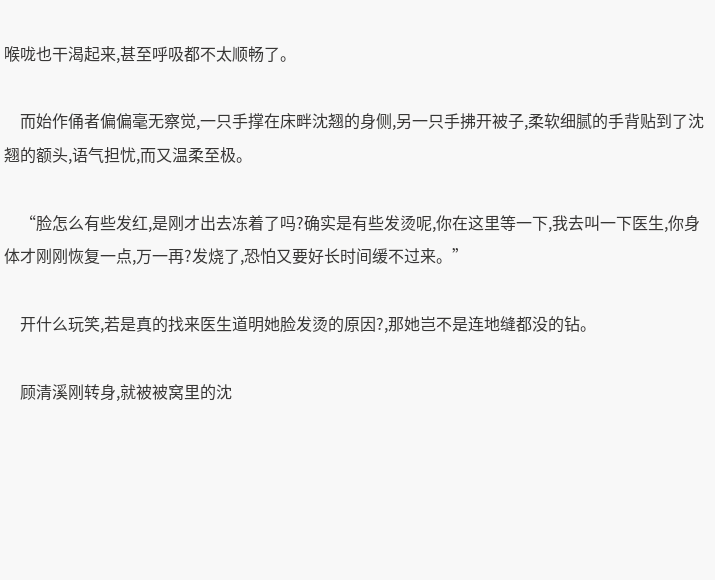喉咙也干渴起来,甚至呼吸都不太顺畅了。

    而始作俑者偏偏毫无察觉,一只手撑在床畔沈翘的身侧,另一只手拂开被子,柔软细腻的手背贴到了沈翘的额头,语气担忧,而又温柔至极。

    “脸怎么有些发红,是刚才出去冻着了吗?确实是有些发烫呢,你在这里等一下,我去叫一下医生,你身体才刚刚恢复一点,万一再?发烧了,恐怕又要好长时间缓不过来。”

    开什么玩笑,若是真的找来医生道明她脸发烫的原因?,那她岂不是连地缝都没的钻。

    顾清溪刚转身,就被被窝里的沈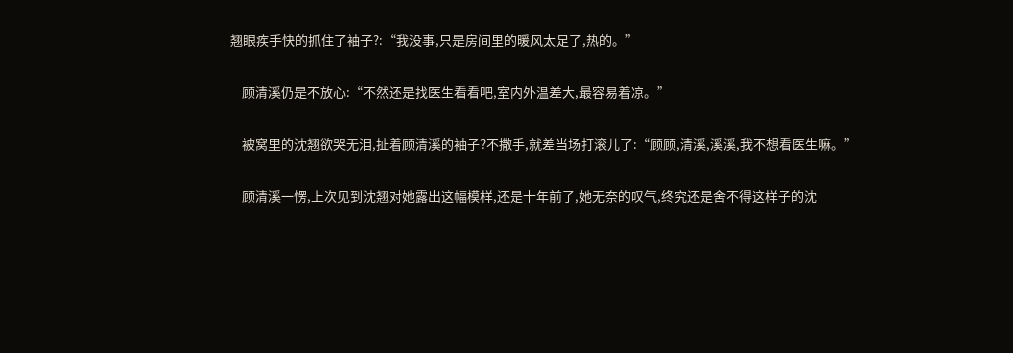翘眼疾手快的抓住了袖子?:“我没事,只是房间里的暖风太足了,热的。”

    顾清溪仍是不放心:“不然还是找医生看看吧,室内外温差大,最容易着凉。”

    被窝里的沈翘欲哭无泪,扯着顾清溪的袖子?不撒手,就差当场打滚儿了:“顾顾,清溪,溪溪,我不想看医生嘛。”

    顾清溪一愣,上次见到沈翘对她露出这幅模样,还是十年前了,她无奈的叹气,终究还是舍不得这样子的沈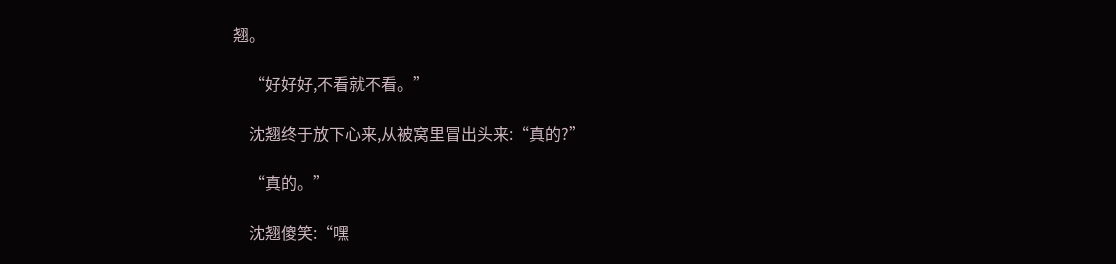翘。

    “好好好,不看就不看。”

    沈翘终于放下心来,从被窝里冒出头来:“真的?”

    “真的。”

    沈翘傻笑:“嘿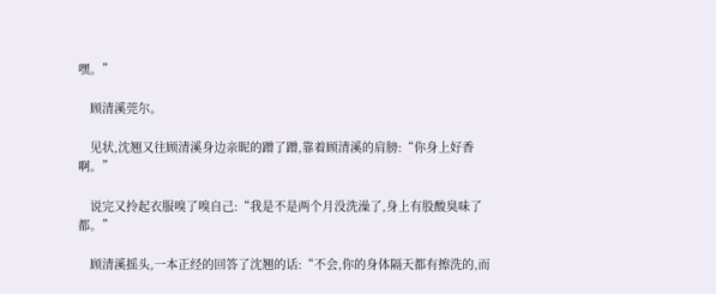嘿。”

    顾清溪莞尔。

    见状,沈翘又往顾清溪身边亲昵的蹭了蹭,靠着顾清溪的肩膀:“你身上好香啊。”

    说完又拎起衣服嗅了嗅自己:“我是不是两个月没洗澡了,身上有股酸臭味了都。”

    顾清溪摇头,一本正经的回答了沈翘的话:“不会,你的身体隔天都有擦洗的,而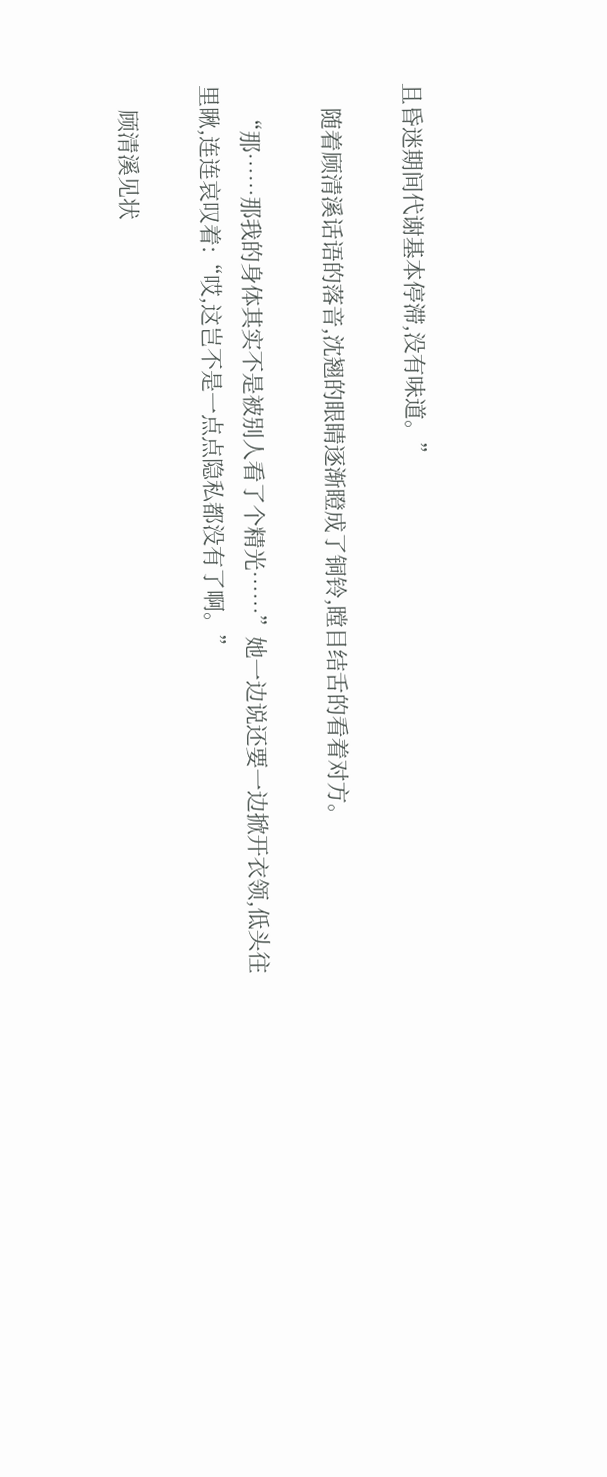且昏迷期间代谢基本停滞,没有味道。”

    随着顾清溪话语的落音,沈翘的眼睛逐渐瞪成了铜铃,瞠目结舌的看着对方。

    “那……那我的身体其实不是被别人看了个精光……”她一边说还要一边掀开衣领,低头往里瞅,连连哀叹着:“哎,这岂不是一点点隐私都没有了啊。”

    顾清溪见状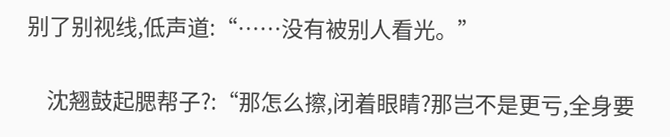别了别视线,低声道:“……没有被别人看光。”

    沈翘鼓起腮帮子?:“那怎么擦,闭着眼睛?那岂不是更亏,全身要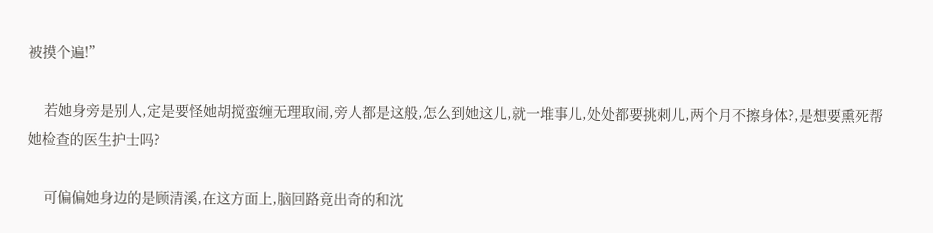被摸个遍!”

    若她身旁是别人,定是要怪她胡搅蛮缠无理取闹,旁人都是这般,怎么到她这儿,就一堆事儿,处处都要挑刺儿,两个月不擦身体?,是想要熏死帮她检查的医生护士吗?

    可偏偏她身边的是顾清溪,在这方面上,脑回路竟出奇的和沈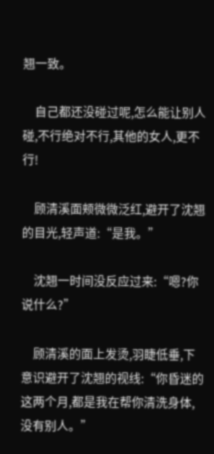翘一致。

    自己都还没碰过呢,怎么能让别人碰,不行绝对不行,其他的女人,更不行!

    顾清溪面颊微微泛红,避开了沈翘的目光,轻声道:“是我。”

    沈翘一时间没反应过来:“嗯?你说什么?”

    顾清溪的面上发烫,羽睫低垂,下意识避开了沈翘的视线:“你昏迷的这两个月,都是我在帮你清洗身体,没有别人。”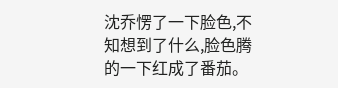沈乔愣了一下脸色,不知想到了什么,脸色腾的一下红成了番茄。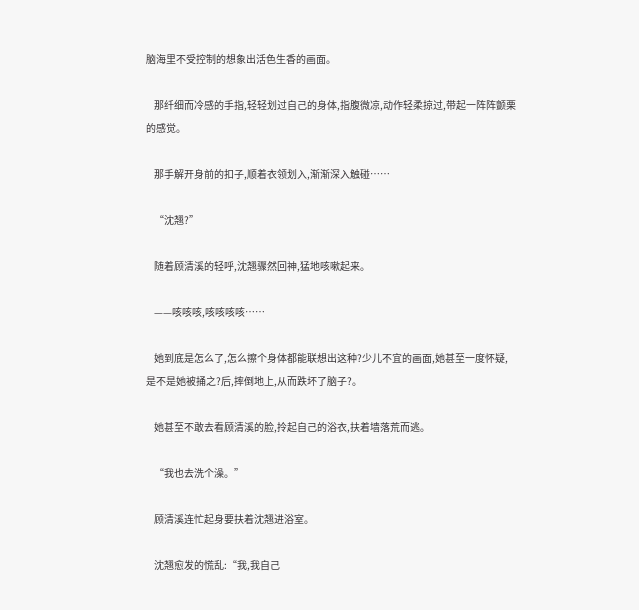脑海里不受控制的想象出活色生香的画面。

    那纤细而冷感的手指,轻轻划过自己的身体,指腹微凉,动作轻柔掠过,带起一阵阵颤栗的感觉。

    那手解开身前的扣子,顺着衣领划入,渐渐深入触碰……

    “沈翘?”

    随着顾清溪的轻呼,沈翘骤然回神,猛地咳嗽起来。

    ——咳咳咳,咳咳咳咳……

    她到底是怎么了,怎么擦个身体都能联想出这种?少儿不宜的画面,她甚至一度怀疑,是不是她被捅之?后,摔倒地上,从而跌坏了脑子?。

    她甚至不敢去看顾清溪的脸,拎起自己的浴衣,扶着墙落荒而逃。

    “我也去洗个澡。”

    顾清溪连忙起身要扶着沈翘进浴室。

    沈翘愈发的慌乱:“我,我自己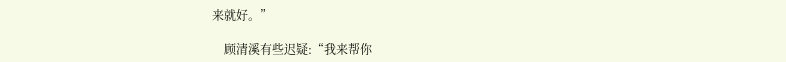来就好。”

    顾清溪有些迟疑:“我来帮你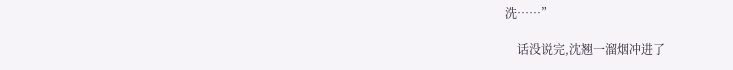洗……”

    话没说完,沈翘一溜烟冲进了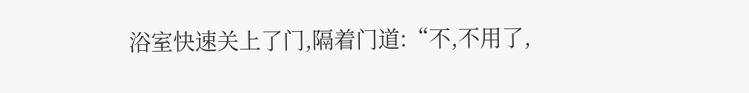浴室快速关上了门,隔着门道:“不,不用了,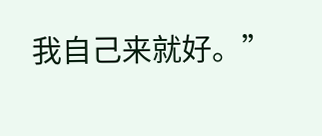我自己来就好。”